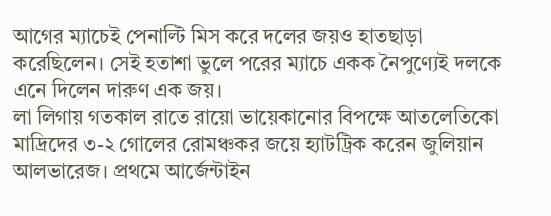আগের ম্যাচেই পেনাল্টি মিস করে দলের জয়ও হাতছাড়া করেছিলেন। সেই হতাশা ভুলে পরের ম্যাচে একক নৈপুণ্যেই দলকে এনে দিলেন দারুণ এক জয়।
লা লিগায় গতকাল রাতে রায়ো ভায়েকানোর বিপক্ষে আতলেতিকো মাদ্রিদের ৩-২ গোলের রোমঞ্চকর জয়ে হ্যাটট্রিক করেন জুলিয়ান আলভারেজ। প্রথমে আর্জেন্টাইন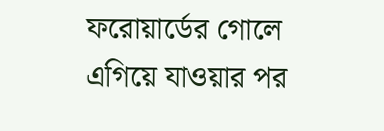ফরোয়ার্ডের গোলে এগিয়ে যাওয়ার পর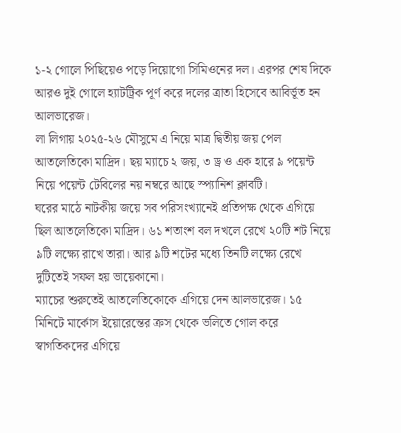১-২ গোলে পিছিয়েও পড়ে দিয়োগো সিমিওনের দল। এরপর শেষ দিকে আরও দুই গোলে হ্যাটট্রিক পূর্ণ করে দলের ত্রাতা হিসেবে আবির্ভূত হন আলভারেজ।
লা লিগায় ২০২৫-২৬ মৌসুমে এ নিয়ে মাত্র দ্বিতীয় জয় পেল আতলেতিকো মাদ্রিদ। ছয় ম্যাচে ২ জয়, ৩ ড্র ও এক হারে ৯ পয়েন্ট নিয়ে পয়েন্ট টেবিলের নয় নম্বরে আছে স্প্যানিশ ক্লাবটি।
ঘরের মাঠে নাটকীয় জয়ে সব পরিসংখ্যানেই প্রতিপক্ষ থেকে এগিয়ে ছিল আতলেতিকো মাদ্রিদ। ৬১ শতাংশ বল দখলে রেখে ২০টি শট নিয়ে ৯টি লক্ষ্যে রাখে তারা। আর ৯টি শটের মধ্যে তিনটি লক্ষ্যে রেখে দুটিতেই সফল হয় ভায়েকানো।
ম্যাচের শুরুতেই আতলেতিকোকে এগিয়ে দেন আলভারেজ। ১৫ মিনিটে মার্কোস ইয়োরেন্তের ক্রস থেকে ভলিতে গোল করে স্বাগতিকদের এগিয়ে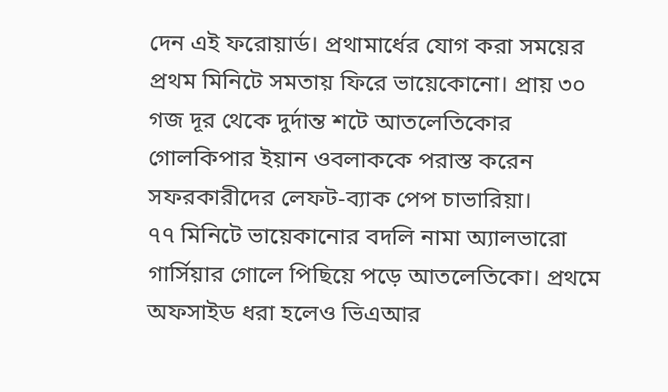দেন এই ফরোয়ার্ড। প্রথামার্ধের যোগ করা সময়ের প্রথম মিনিটে সমতায় ফিরে ভায়েকোনো। প্রায় ৩০ গজ দূর থেকে দুর্দান্ত শটে আতলেতিকোর গোলকিপার ইয়ান ওবলাককে পরাস্ত করেন সফরকারীদের লেফট-ব্যাক পেপ চাভারিয়া।
৭৭ মিনিটে ভায়েকানোর বদলি নামা অ্যালভারো গার্সিয়ার গোলে পিছিয়ে পড়ে আতলেতিকো। প্রথমে অফসাইড ধরা হলেও ভিএআর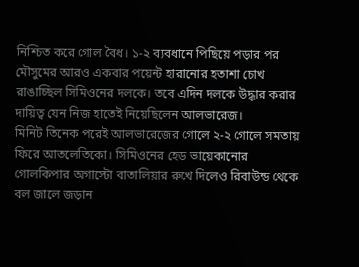নিশ্চিত করে গোল বৈধ। ১-২ ব্যবধানে পিছিয়ে পড়ার পর মৌসুমের আরও একবার পয়েন্ট হারানোর হতাশা চোখ রাঙাচ্ছিল সিমিওনের দলকে। তবে এদিন দলকে উদ্ধার করার দায়িত্ব যেন নিজ হাতেই নিয়েছিলেন আলভারেজ।
মিনিট তিনেক পরেই আলভারেজের গোলে ২-২ গোলে সমতায় ফিরে আতলেতিকো। সিমিওনের হেড ভায়েকানোর গোলকিপার অগাস্টো বাতালিয়ার রুখে দিলেও রিবাউন্ড থেকে বল জালে জড়ান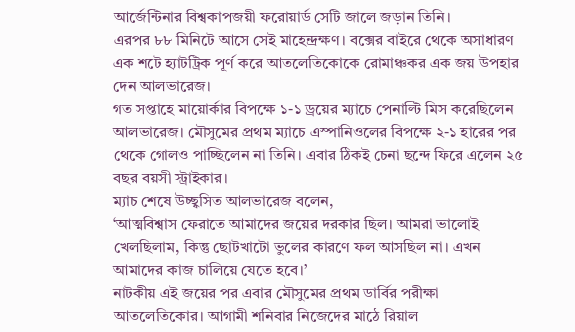আর্জেন্টিনার বিশ্বকাপজয়ী ফরোয়ার্ড সেটি জালে জড়ান তিনি।
এরপর ৮৮ মিনিটে আসে সেই মাহেন্দ্রক্ষণ। বক্সের বাইরে থেকে অসাধারণ এক শটে হ্যাটট্রিক পূর্ণ করে আতলেতিকোকে রোমাঞ্চকর এক জয় উপহার দেন আলভারেজ।
গত সপ্তাহে মায়োর্কার বিপক্ষে ১-১ ড্রয়ের ম্যাচে পেনাল্টি মিস করেছিলেন আলভারেজ। মৌসুমের প্রথম ম্যাচে এস্পানিওলের বিপক্ষে ২-১ হারের পর থেকে গোলও পাচ্ছিলেন না তিনি। এবার ঠিকই চেনা ছন্দে ফিরে এলেন ২৫ বছর বয়সী স্ট্রাইকার।
ম্যাচ শেষে উচ্ছ্বসিত আলভারেজ বলেন,
‘আত্মবিশ্বাস ফেরাতে আমাদের জয়ের দরকার ছিল। আমরা ভালোই খেলছিলাম, কিন্তু ছোটখাটো ভুলের কারণে ফল আসছিল না। এখন আমাদের কাজ চালিয়ে যেতে হবে।’
নাটকীয় এই জয়ের পর এবার মৌসুমের প্রথম ডার্বির পরীক্ষা আতলেতিকোর। আগামী শনিবার নিজেদের মাঠে রিয়াল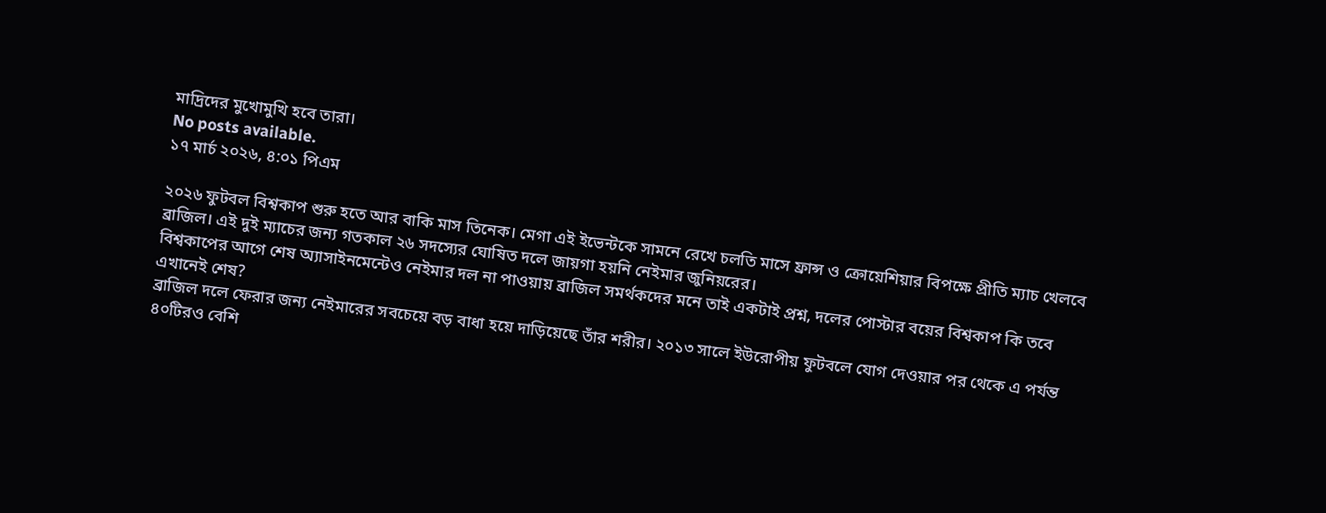মাদ্রিদের মুখোমুখি হবে তারা।
No posts available.
১৭ মার্চ ২০২৬, ৪:০১ পিএম

২০২৬ ফুটবল বিশ্বকাপ শুরু হতে আর বাকি মাস তিনেক। মেগা এই ইভেন্টকে সামনে রেখে চলতি মাসে ফ্রান্স ও ক্রোয়েশিয়ার বিপক্ষে প্রীতি ম্যাচ খেলবে ব্রাজিল। এই দুই ম্যাচের জন্য গতকাল ২৬ সদস্যের ঘোষিত দলে জায়গা হয়নি নেইমার জুনিয়রের।
বিশ্বকাপের আগে শেষ অ্যাসাইনমেন্টেও নেইমার দল না পাওয়ায় ব্রাজিল সমর্থকদের মনে তাই একটাই প্রশ্ন, দলের পোস্টার বয়ের বিশ্বকাপ কি তবে এখানেই শেষ?
ব্রাজিল দলে ফেরার জন্য নেইমারের সবচেয়ে বড় বাধা হয়ে দাড়িয়েছে তাঁর শরীর। ২০১৩ সালে ইউরোপীয় ফুটবলে যোগ দেওয়ার পর থেকে এ পর্যন্ত ৪০টিরও বেশি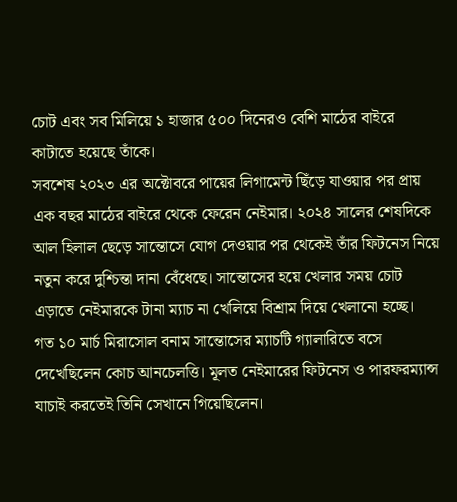চোট এবং সব মিলিয়ে ১ হাজার ৫০০ দিনেরও বেশি মাঠের বাইরে কাটাতে হয়েছে তাঁকে।
সবশেষ ২০২৩ এর অক্টোবরে পায়ের লিগামেন্ট ছিঁড়ে যাওয়ার পর প্রায় এক বছর মাঠের বাইরে থেকে ফেরেন নেইমার। ২০২৪ সালের শেষদিকে আল হিলাল ছেড়ে সান্তোসে যোগ দেওয়ার পর থেকেই তাঁর ফিটনেস নিয়ে নতুন করে দুশ্চিন্তা দানা বেঁধেছে। সান্তোসের হয়ে খেলার সময় চোট এড়াতে নেইমারকে টানা ম্যাচ না খেলিয়ে বিশ্রাম দিয়ে খেলানো হচ্ছে।
গত ১০ মার্চ মিরাসোল বনাম সান্তোসের ম্যাচটি গ্যালারিতে বসে দেখেছিলেন কোচ আনচেলত্তি। মূলত নেইমারের ফিটনেস ও পারফরম্যান্স যাচাই করতেই তিনি সেখানে গিয়েছিলেন।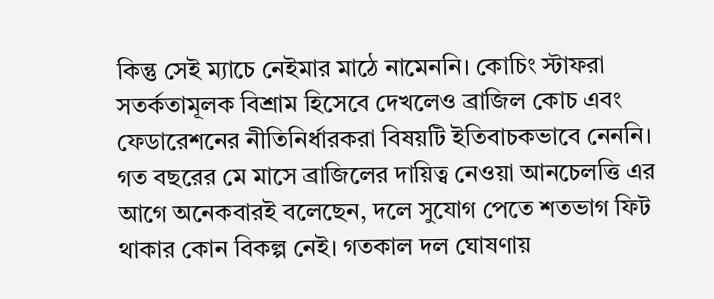কিন্তু সেই ম্যাচে নেইমার মাঠে নামেননি। কোচিং স্টাফরা সতর্কতামূলক বিশ্রাম হিসেবে দেখলেও ব্রাজিল কোচ এবং ফেডারেশনের নীতিনির্ধারকরা বিষয়টি ইতিবাচকভাবে নেননি।
গত বছরের মে মাসে ব্রাজিলের দায়িত্ব নেওয়া আনচেলত্তি এর আগে অনেকবারই বলেছেন, দলে সুযোগ পেতে শতভাগ ফিট থাকার কোন বিকল্প নেই। গতকাল দল ঘোষণায়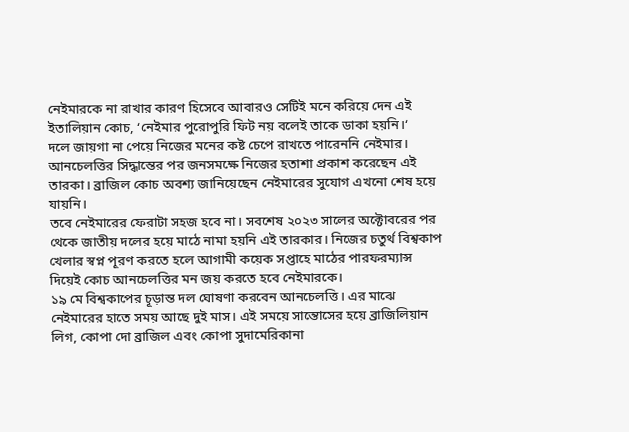নেইমারকে না রাখার কারণ হিসেবে আবারও সেটিই মনে করিয়ে দেন এই ইতালিয়ান কোচ, ‘নেইমার পুরোপুরি ফিট নয় বলেই তাকে ডাকা হয়নি।‘
দলে জায়গা না পেয়ে নিজের মনের কষ্ট চেপে রাখতে পারেননি নেইমার। আনচেলত্তির সিদ্ধান্তের পর জনসমক্ষে নিজের হতাশা প্রকাশ করেছেন এই তারকা। ব্রাজিল কোচ অবশ্য জানিয়েছেন নেইমারের সুযোগ এখনো শেষ হয়ে যায়নি।
তবে নেইমারের ফেরাটা সহজ হবে না। সবশেষ ২০২৩ সালের অক্টোবরের পর থেকে জাতীয় দলের হয়ে মাঠে নামা হয়নি এই তারকার। নিজের চতুর্থ বিশ্বকাপ খেলার স্বপ্ন পূরণ করতে হলে আগামী কয়েক সপ্তাহে মাঠের পারফরম্যান্স দিয়েই কোচ আনচেলত্তির মন জয় করতে হবে নেইমারকে।
১৯ মে বিশ্বকাপের চূড়ান্ত দল ঘোষণা করবেন আনচেলত্তি। এর মাঝে নেইমারের হাতে সময় আছে দুই মাস। এই সময়ে সান্তোসের হয়ে ব্রাজিলিয়ান লিগ, কোপা দো ব্রাজিল এবং কোপা সুদামেরিকানা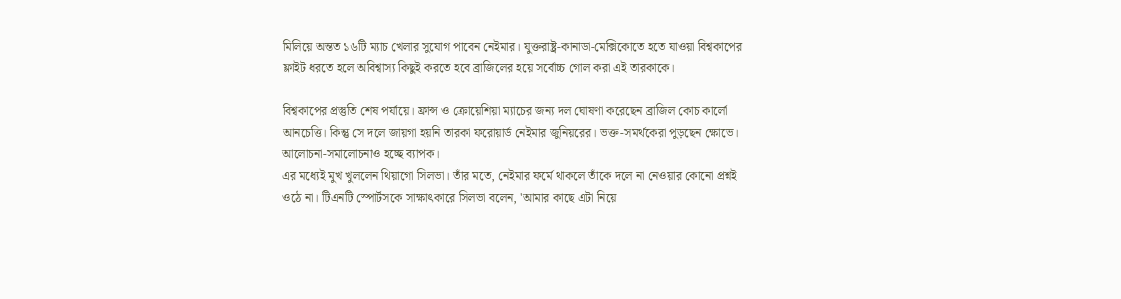মিলিয়ে অন্তত ১৬টি ম্যাচ খেলার সুযোগ পাবেন নেইমার। যুক্তরাষ্ট্র-কানাডা-মেক্সিকোতে হতে যাওয়া বিশ্বকাপের ফ্লাইট ধরতে হলে অবিশ্বাস্য কিছুই করতে হবে ব্রাজিলের হয়ে সর্বোচ্চ গোল করা এই তারকাকে।

বিশ্বকাপের প্রস্তুতি শেষ পর্যায়ে। ফ্রান্স ও ক্রোয়েশিয়া ম্যাচের জন্য দল ঘোষণা করেছেন ব্রাজিল কোচ কার্লো আনচেত্তি। কিন্তু সে দলে জায়গা হয়নি তারকা ফরোয়ার্ড নেইমার জুনিয়রের। ভক্ত-সমর্থকেরা পুড়ছেন ক্ষোভে। আলোচনা-সমালোচনাও হচ্ছে ব্যাপক।
এর মধ্যেই মুখ খুললেন থিয়াগো সিলভা। তাঁর মতে, নেইমার ফর্মে থাকলে তাঁকে দলে না নেওয়ার কোনো প্রশ্নই ওঠে না। টিএনটি স্পোর্টসকে সাক্ষাৎকারে সিলভা বলেন, 'আমার কাছে এটা নিয়ে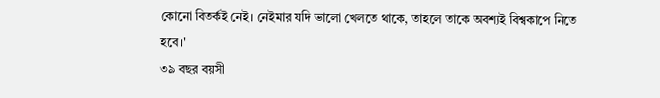কোনো বিতর্কই নেই। নেইমার যদি ভালো খেলতে থাকে, তাহলে তাকে অবশ্যই বিশ্বকাপে নিতে হবে।'
৩৯ বছর বয়সী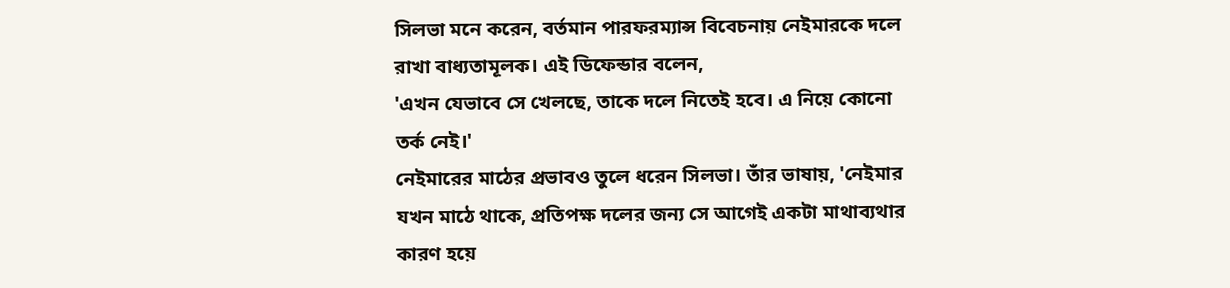সিলভা মনে করেন, বর্তমান পারফরম্যান্স বিবেচনায় নেইমারকে দলে রাখা বাধ্যতামূলক। এই ডিফেন্ডার বলেন,
'এখন যেভাবে সে খেলছে, তাকে দলে নিতেই হবে। এ নিয়ে কোনো তর্ক নেই।'
নেইমারের মাঠের প্রভাবও তুলে ধরেন সিলভা। তাঁর ভাষায়, 'নেইমার যখন মাঠে থাকে, প্রতিপক্ষ দলের জন্য সে আগেই একটা মাথাব্যথার কারণ হয়ে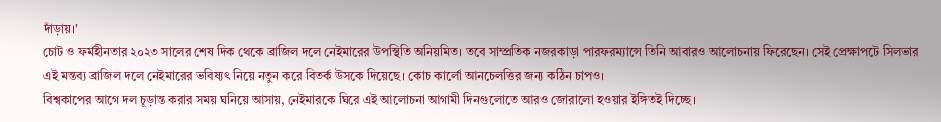দাঁড়ায়।'
চোট ও ফর্মহীনতার ২০২৩ সালের শেষ দিক থেকে ব্রাজিল দলে নেইমারের উপস্থিতি অনিয়মিত। তবে সাম্প্রতিক নজরকাড়া পারফরম্যান্সে তিনি আবারও আলোচনায় ফিরেছেন। সেই প্রেক্ষাপটে সিলভার এই মন্তব্য ব্রাজিল দলে নেইমারের ভবিষ্যৎ নিয়ে নতুন করে বিতর্ক উসকে দিয়েছে। কোচ কার্লো আনচেলত্তির জন্য কঠিন চাপও।
বিশ্বকাপের আগে দল চূড়ান্ত করার সময় ঘনিয়ে আসায়, নেইমারকে ঘিরে এই আলোচনা আগামী দিনগুলোতে আরও জোরালো হওয়ার ইঙ্গিতই দিচ্ছে।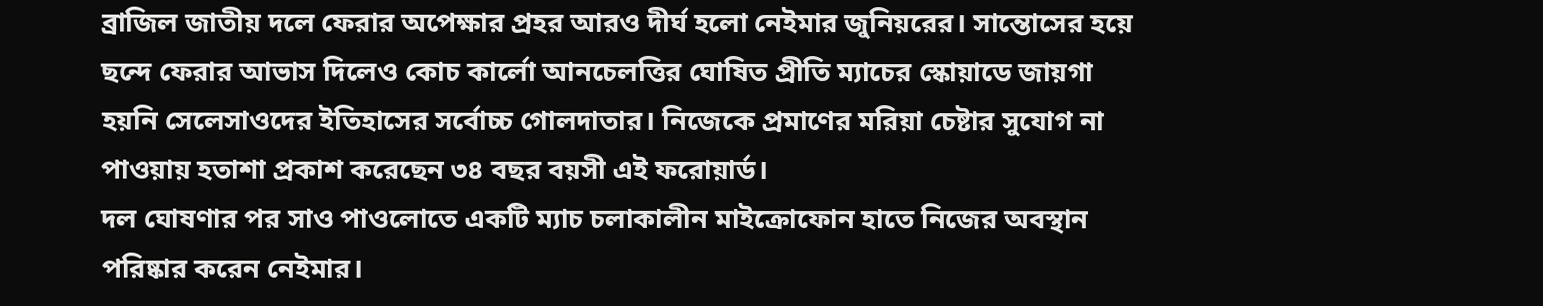ব্রাজিল জাতীয় দলে ফেরার অপেক্ষার প্রহর আরও দীর্ঘ হলো নেইমার জুনিয়রের। সান্তোসের হয়ে ছন্দে ফেরার আভাস দিলেও কোচ কার্লো আনচেলত্তির ঘোষিত প্রীতি ম্যাচের স্কোয়াডে জায়গা হয়নি সেলেসাওদের ইতিহাসের সর্বোচ্চ গোলদাতার। নিজেকে প্রমাণের মরিয়া চেষ্টার সুযোগ না পাওয়ায় হতাশা প্রকাশ করেছেন ৩৪ বছর বয়সী এই ফরোয়ার্ড।
দল ঘোষণার পর সাও পাওলোতে একটি ম্যাচ চলাকালীন মাইক্রোফোন হাতে নিজের অবস্থান পরিষ্কার করেন নেইমার।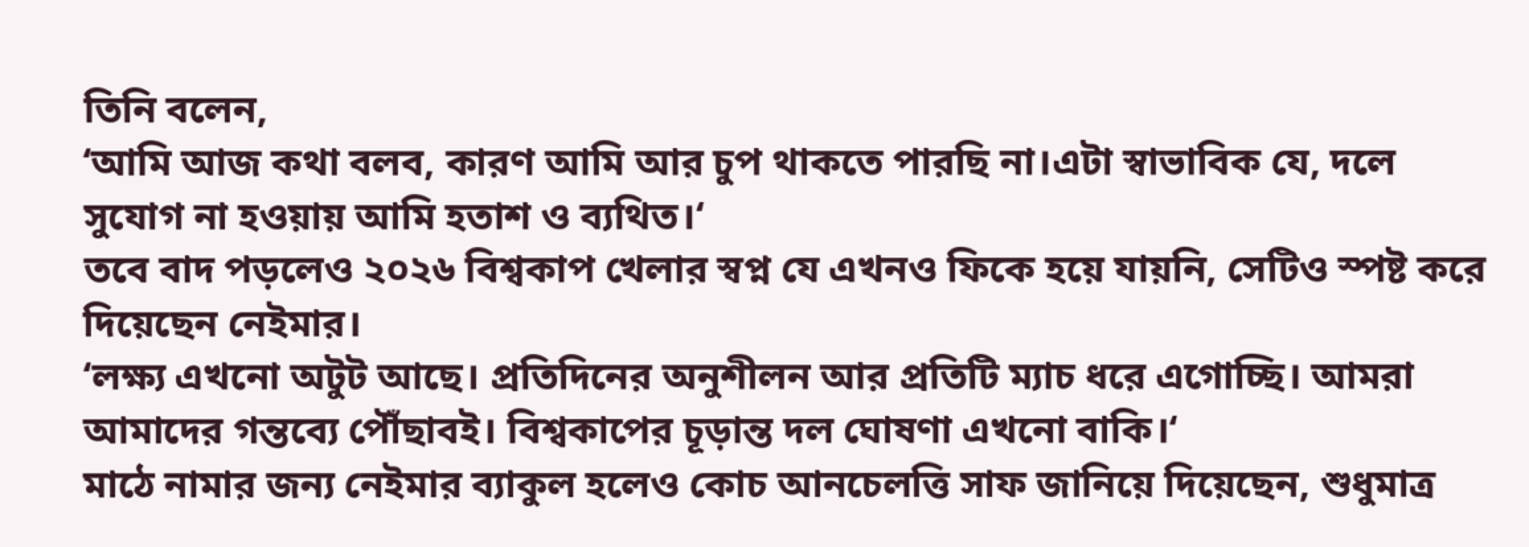তিনি বলেন,
‘আমি আজ কথা বলব, কারণ আমি আর চুপ থাকতে পারছি না।এটা স্বাভাবিক যে, দলে সুযোগ না হওয়ায় আমি হতাশ ও ব্যথিত।‘
তবে বাদ পড়লেও ২০২৬ বিশ্বকাপ খেলার স্বপ্ন যে এখনও ফিকে হয়ে যায়নি, সেটিও স্পষ্ট করে দিয়েছেন নেইমার।
‘লক্ষ্য এখনো অটুট আছে। প্রতিদিনের অনুশীলন আর প্রতিটি ম্যাচ ধরে এগোচ্ছি। আমরা আমাদের গন্তব্যে পৌঁছাবই। বিশ্বকাপের চূড়ান্ত দল ঘোষণা এখনো বাকি।‘
মাঠে নামার জন্য নেইমার ব্যাকুল হলেও কোচ আনচেলত্তি সাফ জানিয়ে দিয়েছেন, শুধুমাত্র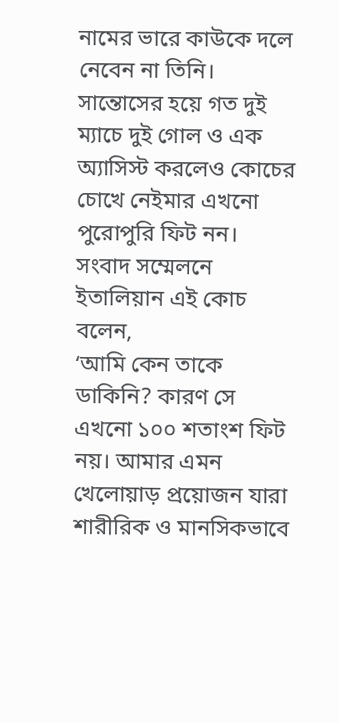নামের ভারে কাউকে দলে নেবেন না তিনি। সান্তোসের হয়ে গত দুই ম্যাচে দুই গোল ও এক অ্যাসিস্ট করলেও কোচের চোখে নেইমার এখনো পুরোপুরি ফিট নন।
সংবাদ সম্মেলনে ইতালিয়ান এই কোচ বলেন,
‘আমি কেন তাকে ডাকিনি? কারণ সে এখনো ১০০ শতাংশ ফিট নয়। আমার এমন খেলোয়াড় প্রয়োজন যারা শারীরিক ও মানসিকভাবে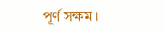পূর্ণ সক্ষম।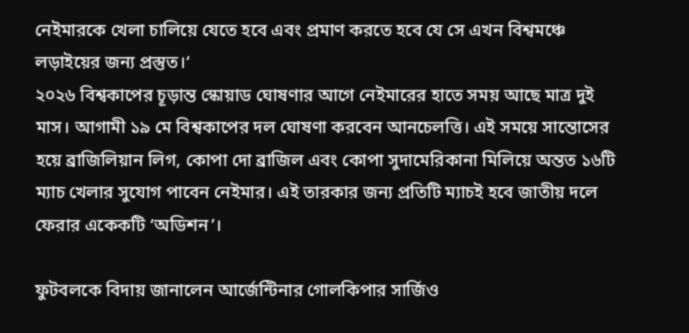নেইমারকে খেলা চালিয়ে যেতে হবে এবং প্রমাণ করতে হবে যে সে এখন বিশ্বমঞ্চে লড়াইয়ের জন্য প্রস্তুত।‘
২০২৬ বিশ্বকাপের চূড়ান্ত স্কোয়াড ঘোষণার আগে নেইমারের হাতে সময় আছে মাত্র দুই মাস। আগামী ১৯ মে বিশ্বকাপের দল ঘোষণা করবেন আনচেলত্তি। এই সময়ে সান্তোসের হয়ে ব্রাজিলিয়ান লিগ, কোপা দো ব্রাজিল এবং কোপা সুদামেরিকানা মিলিয়ে অন্তত ১৬টি ম্যাচ খেলার সুযোগ পাবেন নেইমার। এই তারকার জন্য প্রতিটি ম্যাচই হবে জাতীয় দলে ফেরার একেকটি ‘অডিশন’।

ফুটবলকে বিদায় জানালেন আর্জেন্টিনার গোলকিপার সার্জিও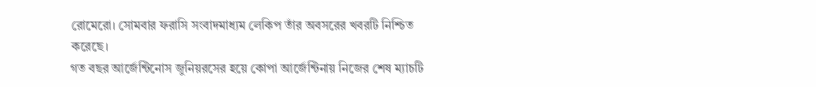রোমেরো। সোমবার ফরাসি সংবাদমাধ্যম লেকিপ তাঁর অবসরের খবরটি নিশ্চিত করেছে।
গত বছর আর্জেন্টিনোস জুনিয়রসের হয়ে কোপা আর্জেন্টিনায় নিজের শেষ ম্যাচটি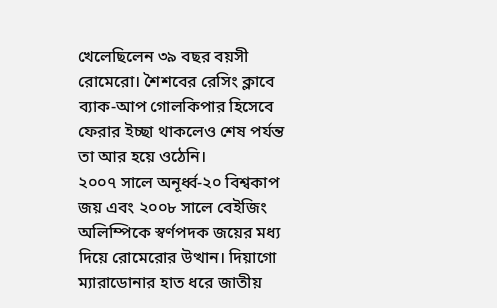খেলেছিলেন ৩৯ বছর বয়সী রোমেরো। শৈশবের রেসিং ক্লাবে ব্যাক-আপ গোলকিপার হিসেবে ফেরার ইচ্ছা থাকলেও শেষ পর্যন্ত তা আর হয়ে ওঠেনি।
২০০৭ সালে অনূর্ধ্ব-২০ বিশ্বকাপ জয় এবং ২০০৮ সালে বেইজিং অলিম্পিকে স্বর্ণপদক জয়ের মধ্য দিয়ে রোমেরোর উত্থান। দিয়াগো ম্যারাডোনার হাত ধরে জাতীয়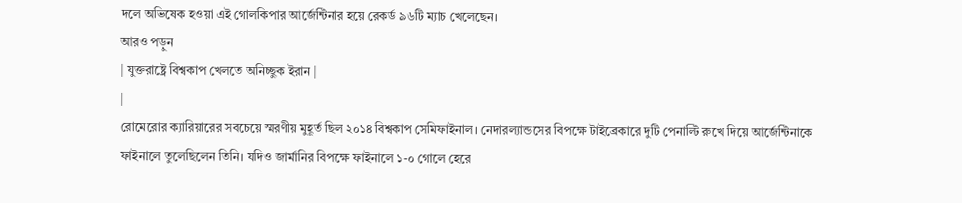দলে অভিষেক হওয়া এই গোলকিপার আর্জেন্টিনার হয়ে রেকর্ড ৯৬টি ম্যাচ খেলেছেন।
আরও পড়ুন
| যুক্তরাষ্ট্রে বিশ্বকাপ খেলতে অনিচ্ছুক ইরান |
|
রোমেরোর ক্যারিয়ারের সবচেয়ে স্মরণীয় মুহূর্ত ছিল ২০১৪ বিশ্বকাপ সেমিফাইনাল। নেদারল্যান্ডসের বিপক্ষে টাইব্রেকারে দুটি পেনাল্টি রুখে দিয়ে আর্জেন্টিনাকে ফাইনালে তুলেছিলেন তিনি। যদিও জার্মানির বিপক্ষে ফাইনালে ১-০ গোলে হেরে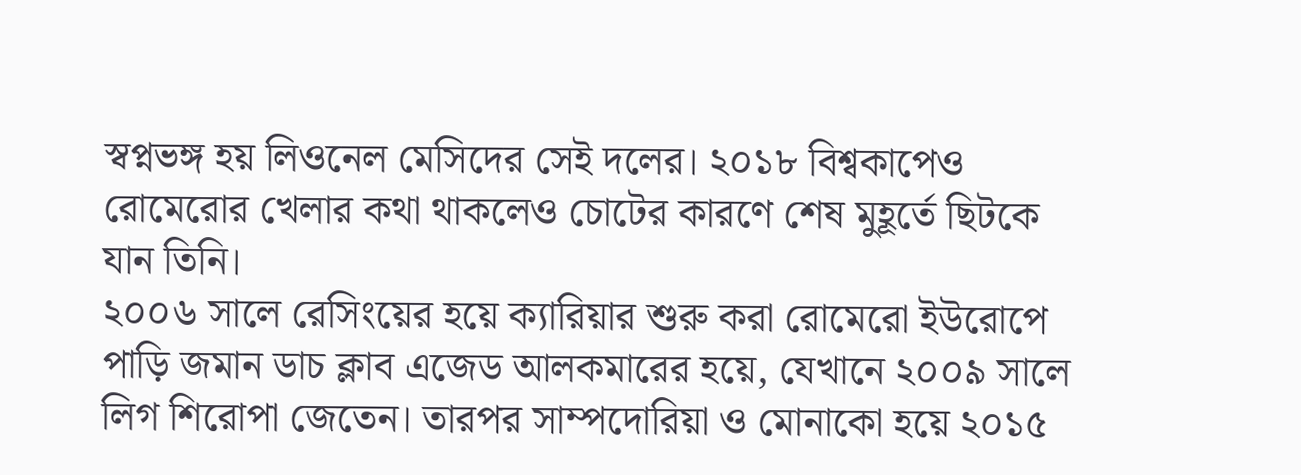স্বপ্নভঙ্গ হয় লিওনেল মেসিদের সেই দলের। ২০১৮ বিশ্বকাপেও রোমেরোর খেলার কথা থাকলেও চোটের কারণে শেষ মুহূর্তে ছিটকে যান তিনি।
২০০৬ সালে রেসিংয়ের হয়ে ক্যারিয়ার শুরু করা রোমেরো ইউরোপে পাড়ি জমান ডাচ ক্লাব এজেড আলকমারের হয়ে, যেখানে ২০০৯ সালে লিগ শিরোপা জেতেন। তারপর সাম্পদোরিয়া ও মোনাকো হয়ে ২০১৫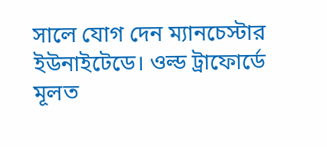সালে যোগ দেন ম্যানচেস্টার ইউনাইটেডে। ওল্ড ট্রাফোর্ডে মূলত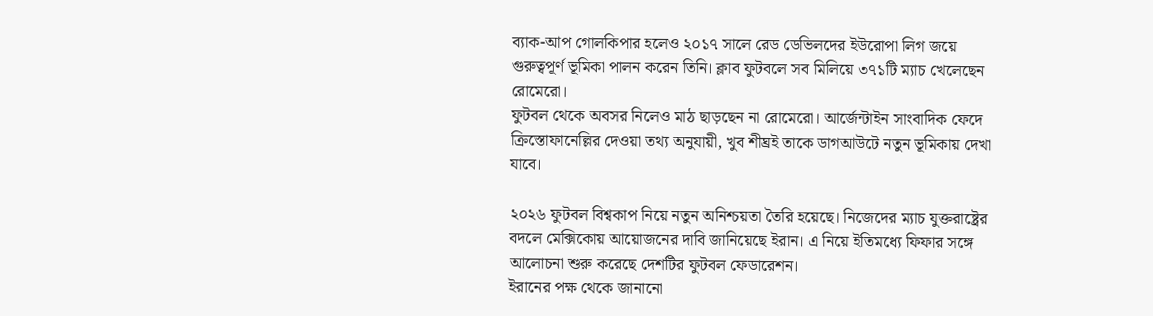ব্যাক-আপ গোলকিপার হলেও ২০১৭ সালে রেড ডেভিলদের ইউরোপা লিগ জয়ে গুরুত্বপূর্ণ ভূমিকা পালন করেন তিনি। ক্লাব ফুটবলে সব মিলিয়ে ৩৭১টি ম্যাচ খেলেছেন রোমেরো।
ফুটবল থেকে অবসর নিলেও মাঠ ছাড়ছেন না রোমেরো। আর্জেন্টাইন সাংবাদিক ফেদে ক্রিস্তোফানেল্লির দেওয়া তথ্য অনুযায়ী, খুব শীঘ্রই তাকে ডাগআউটে নতুন ভূমিকায় দেখা যাবে।

২০২৬ ফুটবল বিশ্বকাপ নিয়ে নতুন অনিশ্চয়তা তৈরি হয়েছে। নিজেদের ম্যাচ যুক্তরাষ্ট্রের বদলে মেক্সিকোয় আয়োজনের দাবি জানিয়েছে ইরান। এ নিয়ে ইতিমধ্যে ফিফার সঙ্গে আলোচনা শুরু করেছে দেশটির ফুটবল ফেডারেশন।
ইরানের পক্ষ থেকে জানানো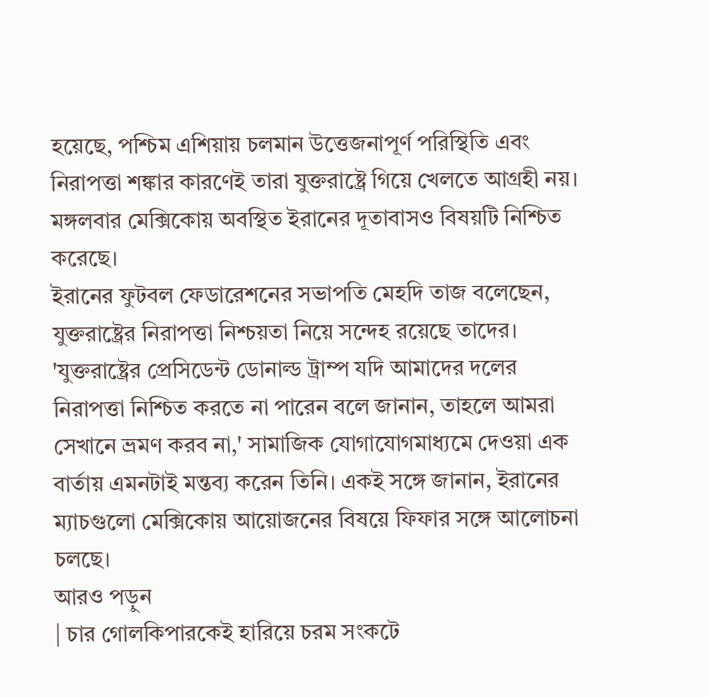হয়েছে, পশ্চিম এশিয়ায় চলমান উত্তেজনাপূর্ণ পরিস্থিতি এবং নিরাপত্তা শঙ্কার কারণেই তারা যুক্তরাষ্ট্রে গিয়ে খেলতে আগ্রহী নয়। মঙ্গলবার মেক্সিকোয় অবস্থিত ইরানের দূতাবাসও বিষয়টি নিশ্চিত করেছে।
ইরানের ফুটবল ফেডারেশনের সভাপতি মেহদি তাজ বলেছেন, যুক্তরাষ্ট্রের নিরাপত্তা নিশ্চয়তা নিয়ে সন্দেহ রয়েছে তাদের। 'যুক্তরাষ্ট্রের প্রেসিডেন্ট ডোনাল্ড ট্রাম্প যদি আমাদের দলের নিরাপত্তা নিশ্চিত করতে না পারেন বলে জানান, তাহলে আমরা সেখানে ভ্রমণ করব না,' সামাজিক যোগাযোগমাধ্যমে দেওয়া এক বার্তায় এমনটাই মন্তব্য করেন তিনি। একই সঙ্গে জানান, ইরানের ম্যাচগুলো মেক্সিকোয় আয়োজনের বিষয়ে ফিফার সঙ্গে আলোচনা চলছে।
আরও পড়ুন
| চার গোলকিপারকেই হারিয়ে চরম সংকটে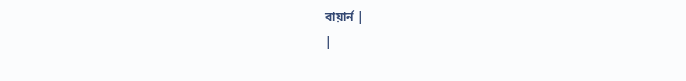বায়ার্ন |
|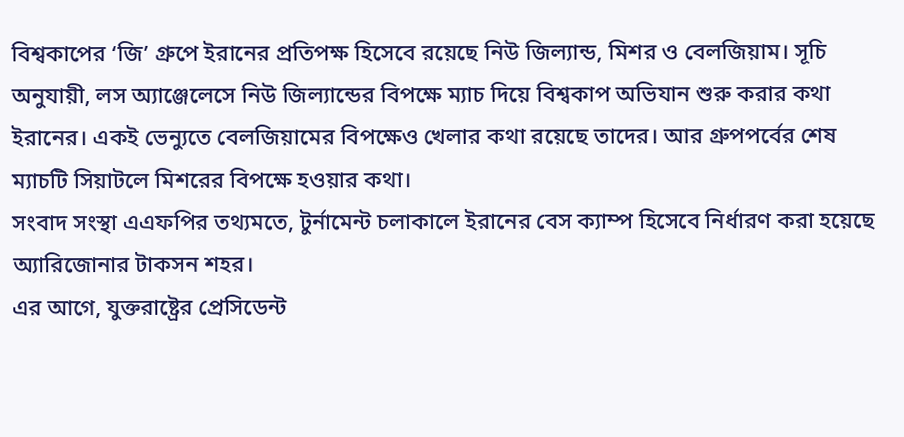বিশ্বকাপের ‘জি’ গ্রুপে ইরানের প্রতিপক্ষ হিসেবে রয়েছে নিউ জিল্যান্ড, মিশর ও বেলজিয়াম। সূচি অনুযায়ী, লস অ্যাঞ্জেলেসে নিউ জিল্যান্ডের বিপক্ষে ম্যাচ দিয়ে বিশ্বকাপ অভিযান শুরু করার কথা ইরানের। একই ভেন্যুতে বেলজিয়ামের বিপক্ষেও খেলার কথা রয়েছে তাদের। আর গ্রুপপর্বের শেষ ম্যাচটি সিয়াটলে মিশরের বিপক্ষে হওয়ার কথা।
সংবাদ সংস্থা এএফপির তথ্যমতে, টুর্নামেন্ট চলাকালে ইরানের বেস ক্যাম্প হিসেবে নির্ধারণ করা হয়েছে অ্যারিজোনার টাকসন শহর।
এর আগে, যুক্তরাষ্ট্রের প্রেসিডেন্ট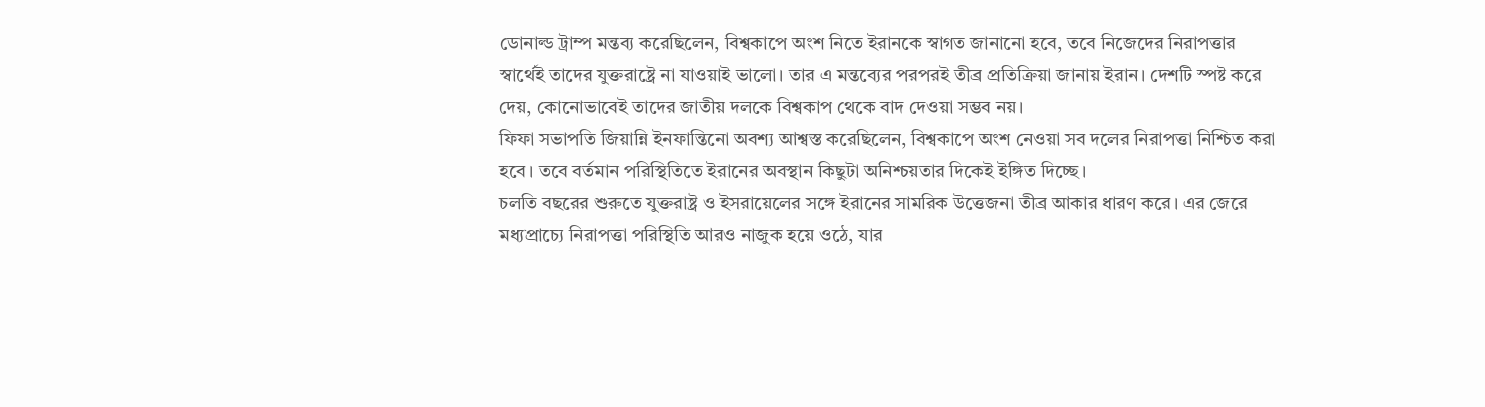ডোনাল্ড ট্রাম্প মন্তব্য করেছিলেন, বিশ্বকাপে অংশ নিতে ইরানকে স্বাগত জানানো হবে, তবে নিজেদের নিরাপত্তার স্বার্থেই তাদের যুক্তরাষ্ট্রে না যাওয়াই ভালো। তার এ মন্তব্যের পরপরই তীব্র প্রতিক্রিয়া জানায় ইরান। দেশটি স্পষ্ট করে দেয়, কোনোভাবেই তাদের জাতীয় দলকে বিশ্বকাপ থেকে বাদ দেওয়া সম্ভব নয়।
ফিফা সভাপতি জিয়ান্নি ইনফান্তিনো অবশ্য আশ্বস্ত করেছিলেন, বিশ্বকাপে অংশ নেওয়া সব দলের নিরাপত্তা নিশ্চিত করা হবে। তবে বর্তমান পরিস্থিতিতে ইরানের অবস্থান কিছুটা অনিশ্চয়তার দিকেই ইঙ্গিত দিচ্ছে।
চলতি বছরের শুরুতে যুক্তরাষ্ট্র ও ইসরায়েলের সঙ্গে ইরানের সামরিক উত্তেজনা তীব্র আকার ধারণ করে। এর জেরে মধ্যপ্রাচ্যে নিরাপত্তা পরিস্থিতি আরও নাজুক হয়ে ওঠে, যার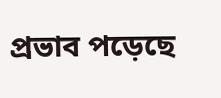প্রভাব পড়েছে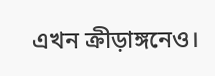এখন ক্রীড়াঙ্গনেও।